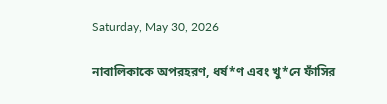Saturday, May 30, 2026

নাবালিকাকে অপরহরণ, ধর্ষ*ণ এবং খু*নে ফাঁসির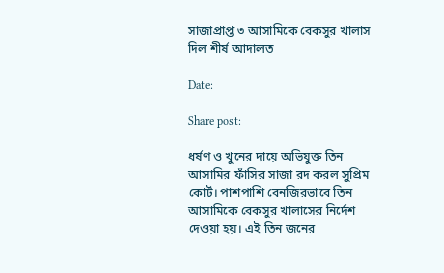সাজাপ্রাপ্ত ৩ আসামিকে বেকসুর খালাস দিল শীর্ষ আদালত

Date:

Share post:

ধর্ষণ ও খুনের দায়ে অভিযুক্ত তিন আসামির ফাঁসির সাজা রদ করল সুপ্রিম কোর্ট। পাশপাশি বেনজিরভাবে তিন আসামিকে বেকসুর খালাসের নির্দেশ দেওয়া হয়। এই তিন জনের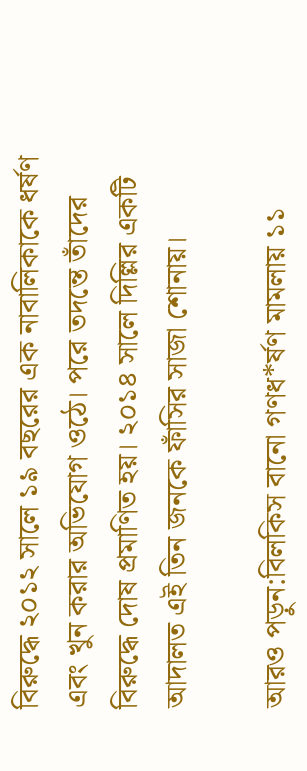বিরুদ্ধে ২০১২ সালে ১৯ বছরের এক নাবালিকাকে ধর্ষণ এবং খুন করার অভিযোগ ওঠে। পরে তদন্তে তাঁদের বিরুদ্ধে দোষ প্রমাণিত হয়। ২০১৪ সালে দিল্লির একটি আদালত এই তিন জনকে ফাঁসির সাজা শোনায়।

আরও পড়ুন:বিলকিস বানো গণধ*র্ষণ মামলায় ১১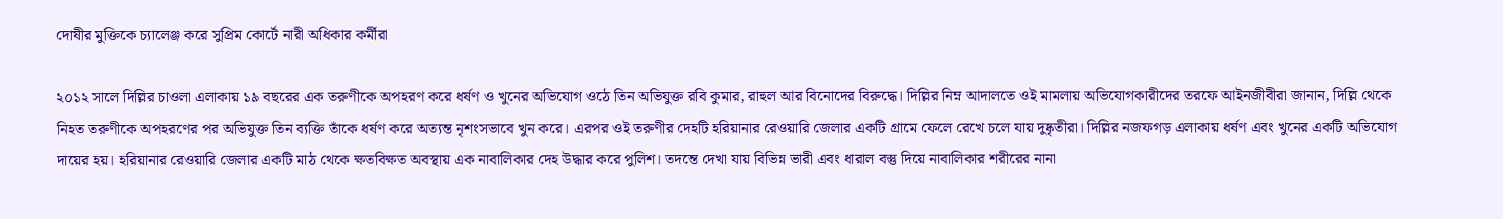দোষীর মুক্তিকে চ্যালেঞ্জ করে সুপ্রিম কোর্টে নারী অধিকার কর্মীরা

২০১২ সালে দিল্লির চাওলা এলাকায় ১৯ বছরের এক তরুণীকে অপহরণ করে ধর্ষণ ও খুনের অভিযোগ ওঠে তিন অভিযুক্ত রবি কুমার, রাহুল আর বিনোদের বিরুদ্ধে। দিল্লির নিম্ন আদালতে ওই মামলায় অভিযোগকারীদের তরফে আইনজীবীরা জানান, দিল্লি থেকে নিহত তরুণীকে অপহরণের পর অভিযুক্ত তিন ব্যক্তি তাঁকে ধর্ষণ করে অত্যন্ত নৃশংসভাবে খুন করে। এরপর ওই তরুণীর দেহটি হরিয়ানার রেওয়ারি জেলার একটি গ্রামে ফেলে রেখে চলে যায় দুষ্কৃতীরা। দিল্লির নজফগড় এলাকায় ধর্ষণ এবং খুনের একটি অভিযোগ দায়ের হয়। হরিয়ানার রেওয়ারি জেলার একটি মাঠ থেকে ক্ষতবিক্ষত অবস্থায় এক নাবালিকার দেহ উদ্ধার করে পুলিশ। তদন্তে দেখা যায় বিভিন্ন ভারী এবং ধারাল বস্তু দিয়ে নাবালিকার শরীরের নানা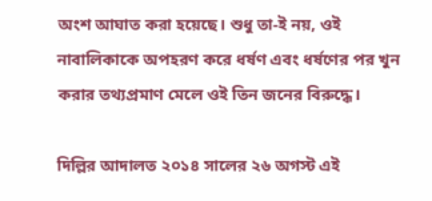অংশ আঘাত করা হয়েছে। শুধু তা-ই নয়, ওই নাবালিকাকে অপহরণ করে ধর্ষণ এবং ধর্ষণের পর খুন করার তথ্যপ্রমাণ মেলে ওই তিন জনের বিরুদ্ধে।

দিল্লির আদালত ২০১৪ সালের ২৬ অগস্ট এই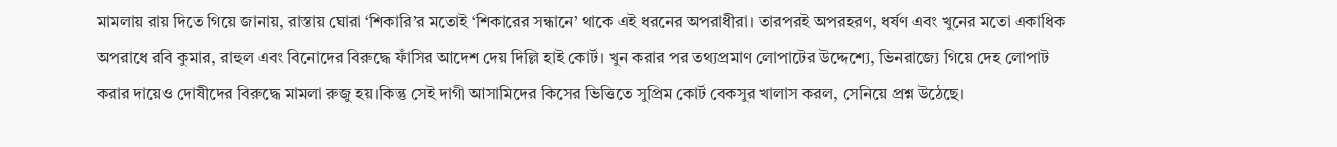মামলায় রায় দিতে গিয়ে জানায়, রাস্তায় ঘোরা ‘শিকারি’র মতোই ‘শিকারের সন্ধানে’ থাকে এই ধরনের অপরাধীরা। তারপরই অপরহরণ, ধর্ষণ এবং খুনের মতো একাধিক অপরাধে রবি কুমার, রাহুল এবং বিনোদের বিরুদ্ধে ফাঁসির আদেশ দেয় দিল্লি হাই কোর্ট। খুন করার পর তথ্যপ্রমাণ লোপাটের উদ্দেশ্যে, ভিনরাজ্যে গিয়ে দেহ লোপাট করার দায়েও দোষীদের বিরুদ্ধে মামলা রুজু হয়।কিন্তু সেই দাগী আসামিদের কিসের ভিত্তিতে সুপ্রিম কোর্ট বেকসুর খালাস করল, সেনিয়ে প্রশ্ন উঠেছে।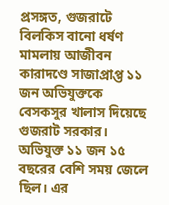প্রসঙ্গত, গুজরাটে বিলকিস বানো ধর্ষণ মামলায় আজীবন কারাদণ্ডে সাজাপ্রাপ্ত ১১ জন অভিযুক্তকে বেসকসুর খালাস দিয়েছে গুজরাট সরকার। অভিযুক্ত ১১ জন ১৫ বছরের বেশি সময় জেলে ছিল। এর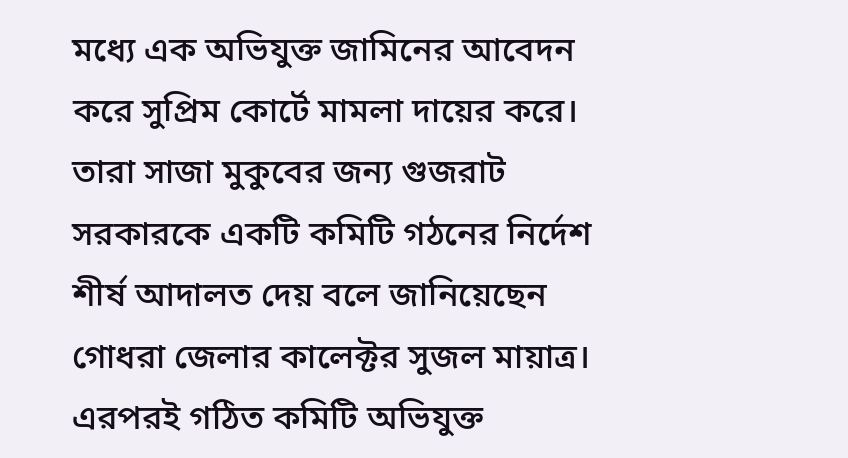মধ্যে এক অভিযুক্ত জামিনের আবেদন করে সুপ্রিম কোর্টে মামলা দায়ের করে। তারা সাজা মুকুবের জন্য গুজরাট সরকারকে একটি কমিটি গঠনের নির্দেশ শীর্ষ আদালত দেয় বলে জানিয়েছেন গোধরা জেলার কালেক্টর সুজল মায়াত্র। এরপরই গঠিত কমিটি অভিযুক্ত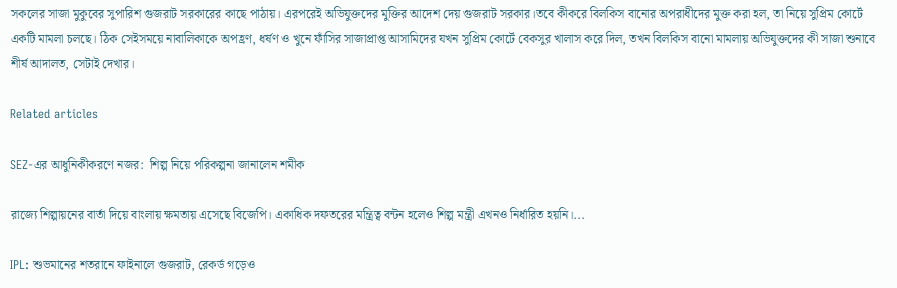সকলের সাজা মুকুবের সুপারিশ গুজরাট সরকারের কাছে পাঠায়। এরপরেই অভিযুক্তদের মুক্তির আদেশ দেয় গুজরাট সরকার।তবে কীকরে বিলকিস বানোর অপরাধীদের মুক্ত করা হল, তা নিয়ে সুপ্রিম কোর্টে একটি মামলা চলছে। ঠিক সেইসময়ে নাবালিকাকে অপহ্রণ, ধর্ষণ ও খুনে ফাঁসির সাজাপ্রাপ্ত আসামিদের যখন সুপ্রিম কোর্টে বেকসুর খালাস করে দিল, তখন বিলকিস বানো মামলায় অভিযুক্তদের কী সাজা শুনাবে শীর্ষ আদালত, সেটাই দেখার।

Related articles

SEZ-এর আধুনিকীকরণে নজর:  শিল্প নিয়ে পরিকল্পনা জানালেন শমীক

রাজ্যে শিল্পায়নের বার্তা দিয়ে বাংলায় ক্ষমতায় এসেছে বিজেপি। একাধিক দফতরের মন্ত্রিত্ব বন্টন হলেও শিল্প মন্ত্রী এখনও নির্ধারিত হয়নি।...

IPL: শুভমানের শতরানে ফাইনালে গুজরাট, রেকর্ড গড়েও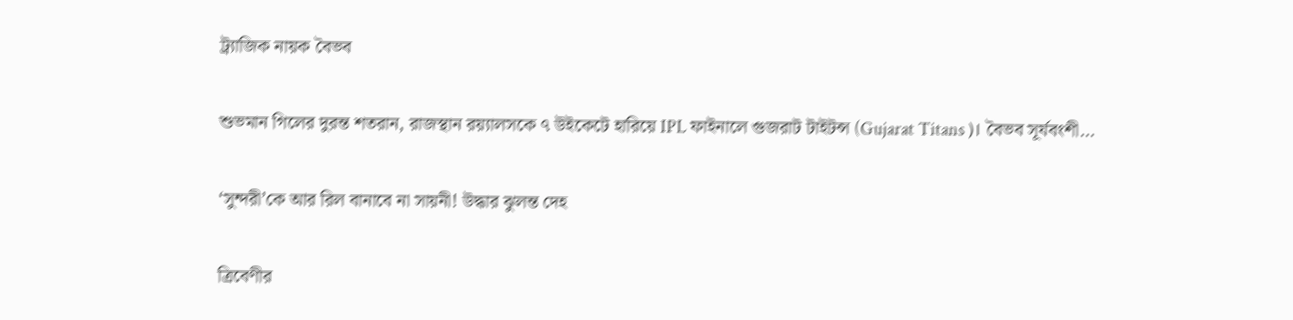ট্র্যাজিক নায়ক বৈভব

শুভমান গিলের দুরন্ত শতরান, রাজস্থান রয়্যালসকে ৭ উইকেটে হারিয়ে IPL ফাইনালে গুজরাট টাইটন্স (Gujarat Titans )। বৈভব সূর্যবংশী...

‘সুন্দরী’কে আর রিল বানাবে না সায়নী! উদ্ধার ঝুলন্ত দেহ

ত্রিবেণীর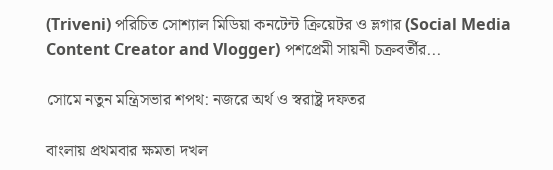(Triveni) পরিচিত সোশ্যাল মিডিয়া কনটেন্ট ক্রিয়েটর ও ভ্লগার (Social Media Content Creator and Vlogger) পশপ্রেমী সায়নী চক্রবর্তীর...

সোমে নতুন মন্ত্রিসভার শপথ: নজরে অর্থ ও স্বরাষ্ট্র দফতর

বাংলায় প্রথমবার ক্ষমতা দখল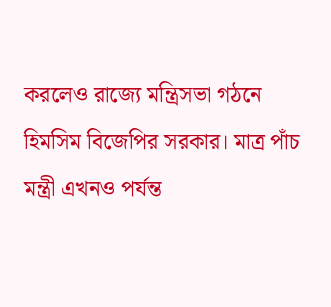করলেও রাজ্যে মন্ত্রিসভা গঠনে হিমসিম বিজেপির সরকার। মাত্র পাঁচ মন্ত্রী এখনও পর্যন্ত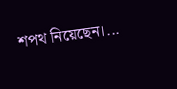শপথ নিয়েছেন।...